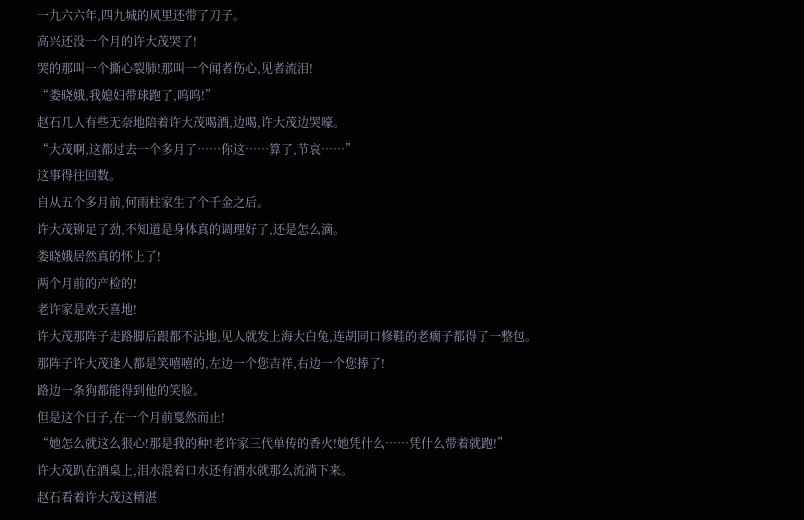一九六六年,四九城的风里还带了刀子。
高兴还没一个月的许大茂哭了!
哭的那叫一个撕心裂肺!那叫一个闻者伤心,见者流泪!
“娄晓娥,我媳妇带球跑了,呜呜!”
赵石几人有些无奈地陪着许大茂喝酒,边喝,许大茂边哭嚎。
“大茂啊,这都过去一个多月了……你这……算了,节哀……”
这事得往回数。
自从五个多月前,何雨柱家生了个千金之后。
许大茂铆足了劲,不知道是身体真的调理好了,还是怎么滴。
娄晓娥居然真的怀上了!
两个月前的产检的!
老许家是欢天喜地!
许大茂那阵子走路脚后跟都不沾地,见人就发上海大白兔,连胡同口修鞋的老瘸子都得了一整包。
那阵子许大茂逢人都是笑嘻嘻的,左边一个您吉祥,右边一个您捧了!
路边一条狗都能得到他的笑脸。
但是这个日子,在一个月前戛然而止!
“她怎么就这么狠心!那是我的种!老许家三代单传的香火!她凭什么……凭什么带着就跑!”
许大茂趴在酒桌上,泪水混着口水还有酒水就那么流淌下来。
赵石看着许大茂这精湛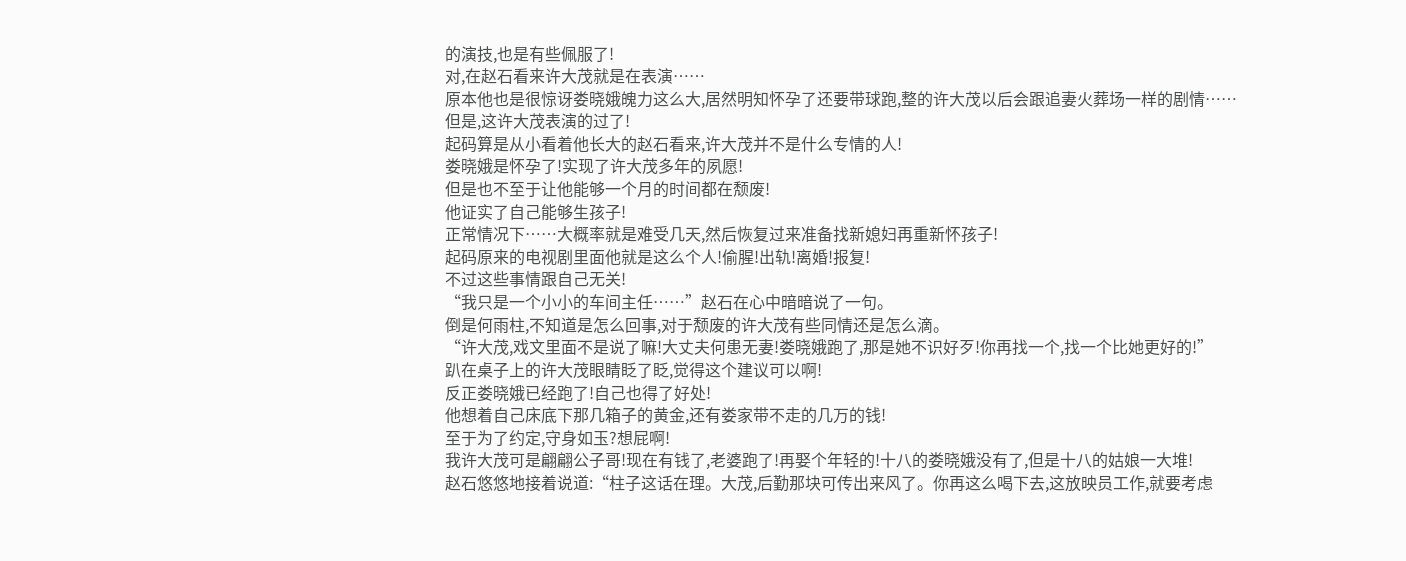的演技,也是有些佩服了!
对,在赵石看来许大茂就是在表演……
原本他也是很惊讶娄晓娥魄力这么大,居然明知怀孕了还要带球跑,整的许大茂以后会跟追妻火葬场一样的剧情……
但是,这许大茂表演的过了!
起码算是从小看着他长大的赵石看来,许大茂并不是什么专情的人!
娄晓娥是怀孕了!实现了许大茂多年的夙愿!
但是也不至于让他能够一个月的时间都在颓废!
他证实了自己能够生孩子!
正常情况下……大概率就是难受几天,然后恢复过来准备找新媳妇再重新怀孩子!
起码原来的电视剧里面他就是这么个人!偷腥!出轨!离婚!报复!
不过这些事情跟自己无关!
“我只是一个小小的车间主任……”赵石在心中暗暗说了一句。
倒是何雨柱,不知道是怎么回事,对于颓废的许大茂有些同情还是怎么滴。
“许大茂,戏文里面不是说了嘛!大丈夫何患无妻!娄晓娥跑了,那是她不识好歹!你再找一个,找一个比她更好的!”
趴在桌子上的许大茂眼睛眨了眨,觉得这个建议可以啊!
反正娄晓娥已经跑了!自己也得了好处!
他想着自己床底下那几箱子的黄金,还有娄家带不走的几万的钱!
至于为了约定,守身如玉?想屁啊!
我许大茂可是翩翩公子哥!现在有钱了,老婆跑了!再娶个年轻的!十八的娄晓娥没有了,但是十八的姑娘一大堆!
赵石悠悠地接着说道:“柱子这话在理。大茂,后勤那块可传出来风了。你再这么喝下去,这放映员工作,就要考虑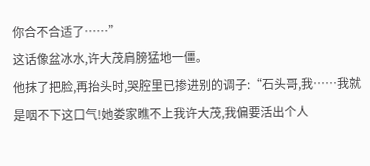你合不合适了……”
这话像盆冰水,许大茂肩膀猛地一僵。
他抹了把脸,再抬头时,哭腔里已掺进别的调子:“石头哥,我……我就是咽不下这口气!她娄家瞧不上我许大茂,我偏要活出个人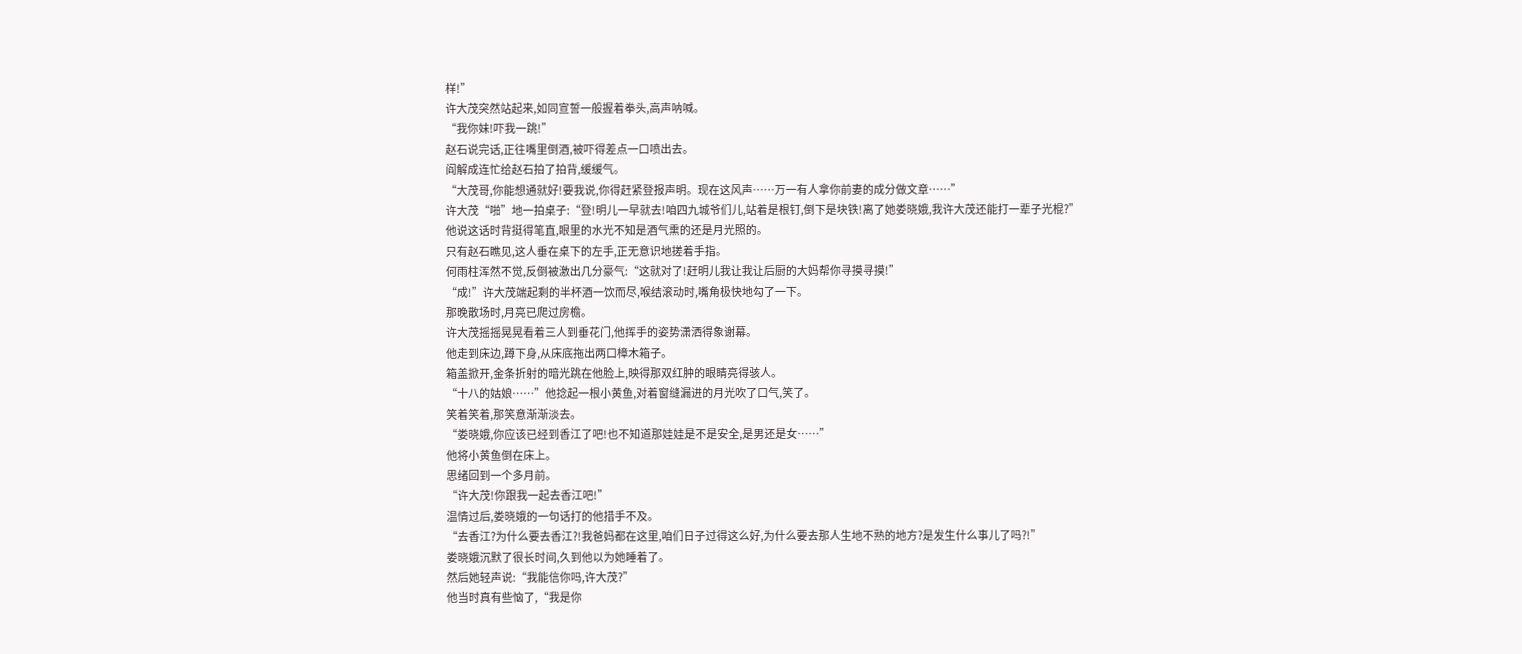样!”
许大茂突然站起来,如同宣誓一般握着拳头,高声呐喊。
“我你妹!吓我一跳!”
赵石说完话,正往嘴里倒酒,被吓得差点一口喷出去。
阎解成连忙给赵石拍了拍背,缓缓气。
“大茂哥,你能想通就好!要我说,你得赶紧登报声明。现在这风声……万一有人拿你前妻的成分做文章……”
许大茂“啪”地一拍桌子:“登!明儿一早就去!咱四九城爷们儿,站着是根钉,倒下是块铁!离了她娄晓娥,我许大茂还能打一辈子光棍?”
他说这话时背挺得笔直,眼里的水光不知是酒气熏的还是月光照的。
只有赵石瞧见,这人垂在桌下的左手,正无意识地搓着手指。
何雨柱浑然不觉,反倒被激出几分豪气:“这就对了!赶明儿我让我让后厨的大妈帮你寻摸寻摸!”
“成!”许大茂端起剩的半杯酒一饮而尽,喉结滚动时,嘴角极快地勾了一下。
那晚散场时,月亮已爬过房檐。
许大茂摇摇晃晃看着三人到垂花门,他挥手的姿势潇洒得象谢幕。
他走到床边,蹲下身,从床底拖出两口樟木箱子。
箱盖掀开,金条折射的暗光跳在他脸上,映得那双红肿的眼睛亮得骇人。
“十八的姑娘……”他捻起一根小黄鱼,对着窗缝漏进的月光吹了口气,笑了。
笑着笑着,那笑意渐渐淡去。
“娄晓娥,你应该已经到香江了吧!也不知道那娃娃是不是安全,是男还是女……”
他将小黄鱼倒在床上。
思绪回到一个多月前。
“许大茂!你跟我一起去香江吧!”
温情过后,娄晓娥的一句话打的他措手不及。
“去香江?为什么要去香江?!我爸妈都在这里,咱们日子过得这么好,为什么要去那人生地不熟的地方?是发生什么事儿了吗?!”
娄晓娥沉默了很长时间,久到他以为她睡着了。
然后她轻声说:“我能信你吗,许大茂?”
他当时真有些恼了,“我是你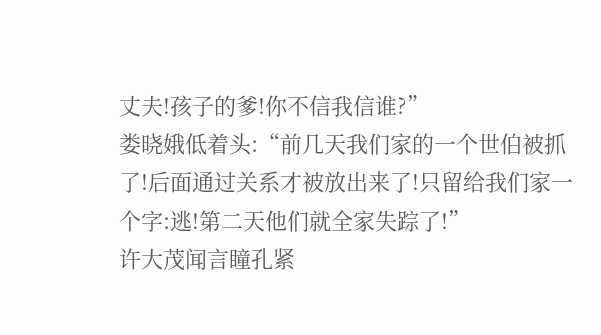丈夫!孩子的爹!你不信我信谁?”
娄晓娥低着头:“前几天我们家的一个世伯被抓了!后面通过关系才被放出来了!只留给我们家一个字:逃!第二天他们就全家失踪了!”
许大茂闻言瞳孔紧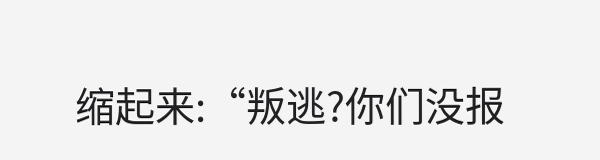缩起来:“叛逃?你们没报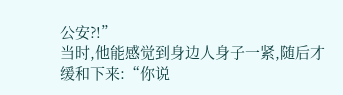公安?!”
当时,他能感觉到身边人身子一紧,随后才缓和下来:“你说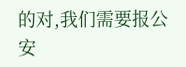的对,我们需要报公安